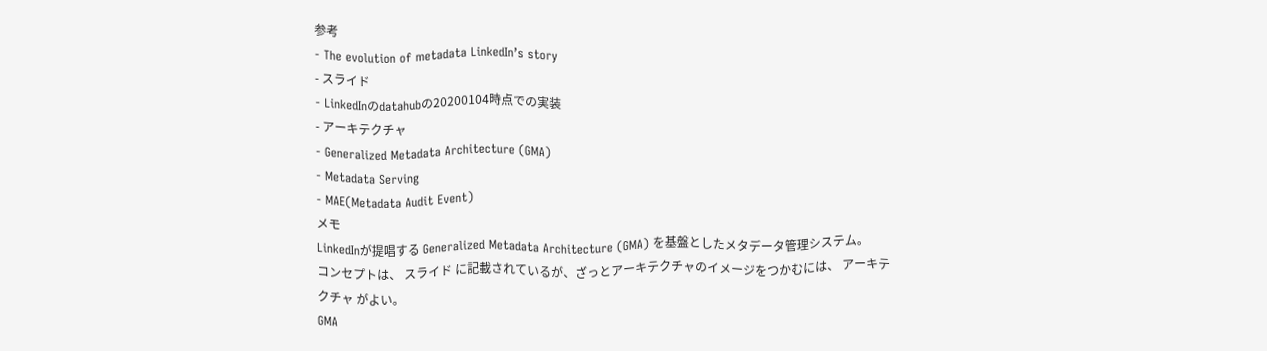参考
- The evolution of metadata LinkedIn’s story
- スライド
- LinkedInのdatahubの20200104時点での実装
- アーキテクチャ
- Generalized Metadata Architecture (GMA)
- Metadata Serving
- MAE(Metadata Audit Event)
メモ
LinkedInが提唱する Generalized Metadata Architecture (GMA) を基盤としたメタデータ管理システム。
コンセプトは、 スライド に記載されているが、ざっとアーキテクチャのイメージをつかむには、 アーキテクチャ がよい。
GMA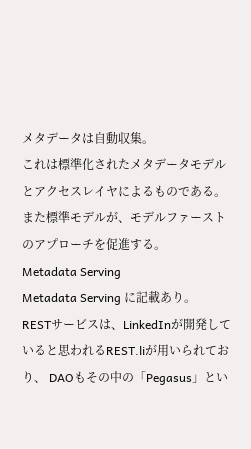メタデータは自動収集。
これは標準化されたメタデータモデルとアクセスレイヤによるものである。
また標準モデルが、モデルファーストのアプローチを促進する。
Metadata Serving
Metadata Serving に記載あり。
RESTサービスは、LinkedInが開発していると思われるREST.liが用いられており、 DAOもその中の「Pegasus」とい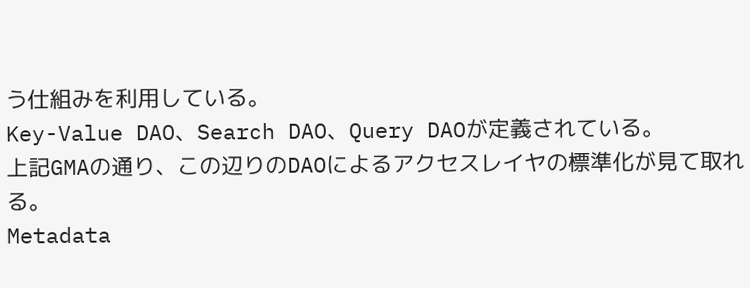う仕組みを利用している。
Key-Value DAO、Search DAO、Query DAOが定義されている。
上記GMAの通り、この辺りのDAOによるアクセスレイヤの標準化が見て取れる。
Metadata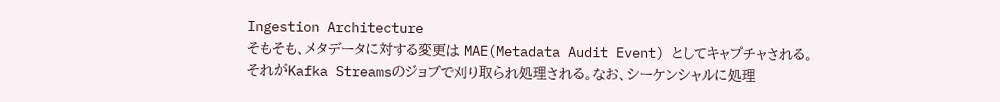Ingestion Architecture
そもそも、メタデータに対する変更は MAE(Metadata Audit Event) としてキャプチャされる。
それがKafka Streamsのジョブで刈り取られ処理される。なお、シーケンシャルに処理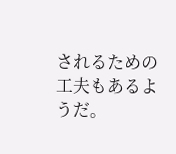されるための工夫もあるようだ。